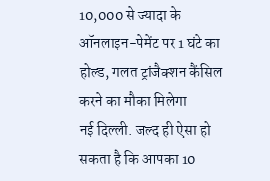10,000 से ज्यादा के ऑनलाइन-पेमेंट पर 1 घंटे का होल्ड, गलत ट्रांजैक्शन कैंसिल करने का मौका मिलेगा
नई दिल्ली. जल्द ही ऐसा हो सकता है कि आपका 10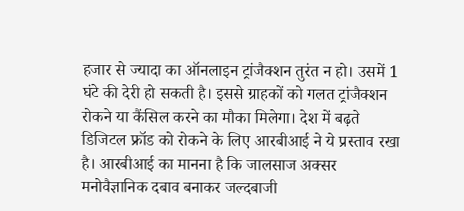हजार से ज्यादा का ऑनलाइन ट्रांजैक्शन तुरंत न हो। उसमें 1 घंटे की देरी हो सकती है। इससे ग्राहकों को गलत ट्रांजैक्शन रोकने या कैंसिल करने का मौका मिलेगा। देश में बढ़ते डिजिटल फ्रॉड को रोकने के लिए आरबीआई ने ये प्रस्ताव रखा है। आरबीआई का मानना है कि जालसाज अक्सर मनोवैज्ञानिक दबाव बनाकर जल्दबाजी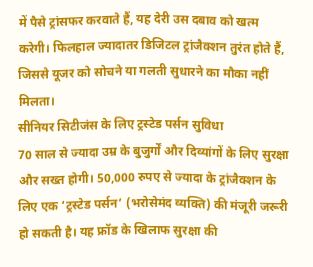में पैसे ट्रांसफर करवाते हैं, यह देरी उस दबाव को खत्म करेगी। फिलहाल ज्यादातर डिजिटल ट्रांजैक्शन तुरंत होते हैं, जिससे यूजर को सोचने या गलती सुधारने का मौका नहीं मिलता।
सीनियर सिटीजंस के लिए ट्रस्टेड पर्सन सुविधा
70 साल से ज्यादा उम्र के बुजुर्गों और दिव्यांगों के लिए सुरक्षा और सख्त होगी। 50,000 रुपए से ज्यादा के ट्रांजैक्शन के लिए एक ‘ट्रस्टेड पर्सन’ (भरोसेमंद व्यक्ति) की मंजूरी जरूरी हो सकती है। यह फ्रॉड के खिलाफ सुरक्षा की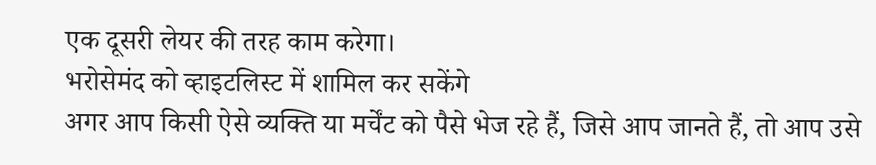एक दूसरी लेयर की तरह काम करेगा।
भरोसेमंद को व्हाइटलिस्ट में शामिल कर सकेंगे
अगर आप किसी ऐसे व्यक्ति या मर्चेंट को पैसे भेज रहे हैं, जिसे आप जानते हैं, तो आप उसे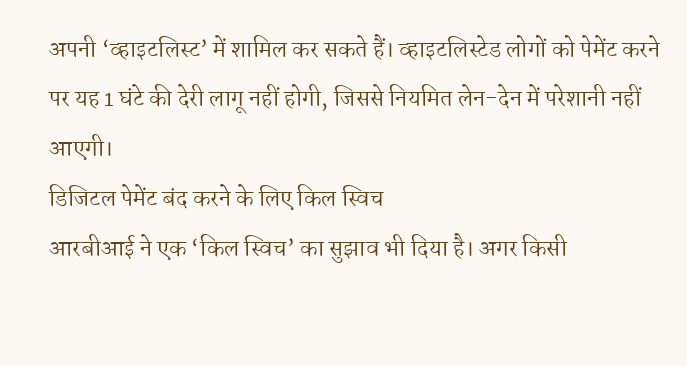अपनी ‘व्हाइटलिस्ट’ में शामिल कर सकते हैं। व्हाइटलिस्टेड लोगों को पेमेंट करने पर यह 1 घंटे की देरी लागू नहीं होगी, जिससे नियमित लेन-देन में परेशानी नहीं आएगी।
डिजिटल पेमेंट बंद करने के लिए किल स्विच
आरबीआई ने एक ‘किल स्विच’ का सुझाव भी दिया है। अगर किसी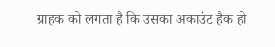ग्राहक को लगता है कि उसका अकाउंट हैक हो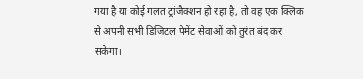गया है या कोई गलत ट्रांजैक्शन हो रहा है, तो वह एक क्लिक से अपनी सभी डिजिटल पेमेंट सेवाओं को तुरंत बंद कर सकेगा।